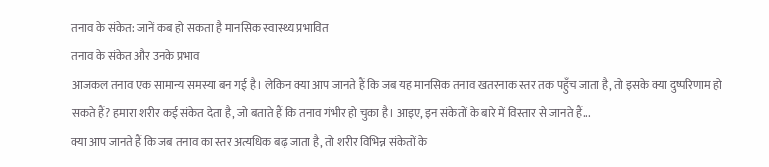तनाव के संकेत: जानें कब हो सकता है मानसिक स्वास्थ्य प्रभावित
तनाव के संकेत और उनके प्रभाव
आजकल तनाव एक सामान्य समस्या बन गई है। लेकिन क्या आप जानते हैं कि जब यह मानसिक तनाव खतरनाक स्तर तक पहुँच जाता है, तो इसके क्या दुष्परिणाम हो सकते हैं? हमारा शरीर कई संकेत देता है, जो बताते हैं कि तनाव गंभीर हो चुका है। आइए, इन संकेतों के बारे में विस्तार से जानते हैं...
क्या आप जानते हैं कि जब तनाव का स्तर अत्यधिक बढ़ जाता है, तो शरीर विभिन्न संकेतों के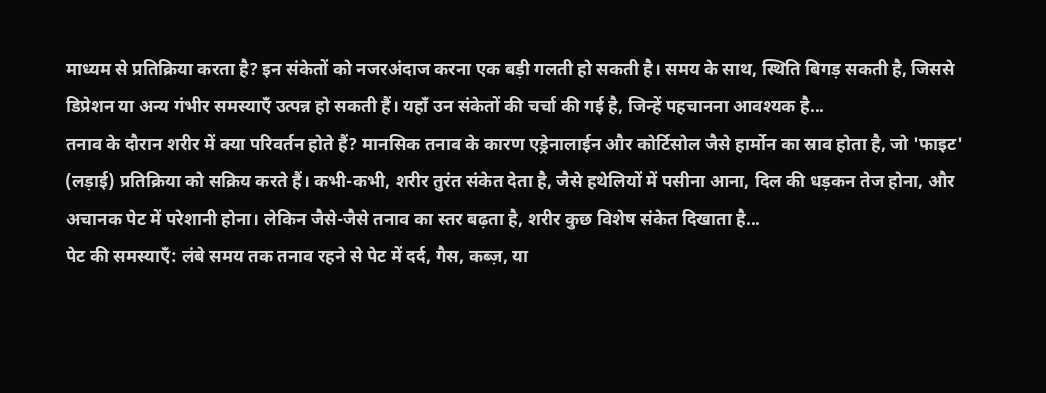माध्यम से प्रतिक्रिया करता है? इन संकेतों को नजरअंदाज करना एक बड़ी गलती हो सकती है। समय के साथ, स्थिति बिगड़ सकती है, जिससे डिप्रेशन या अन्य गंभीर समस्याएँ उत्पन्न हो सकती हैं। यहाँ उन संकेतों की चर्चा की गई है, जिन्हें पहचानना आवश्यक है...
तनाव के दौरान शरीर में क्या परिवर्तन होते हैं? मानसिक तनाव के कारण एड्रेनालाईन और कोर्टिसोल जैसे हार्मोन का स्राव होता है, जो 'फाइट' (लड़ाई) प्रतिक्रिया को सक्रिय करते हैं। कभी-कभी, शरीर तुरंत संकेत देता है, जैसे हथेलियों में पसीना आना, दिल की धड़कन तेज होना, और अचानक पेट में परेशानी होना। लेकिन जैसे-जैसे तनाव का स्तर बढ़ता है, शरीर कुछ विशेष संकेत दिखाता है...
पेट की समस्याएँ: लंबे समय तक तनाव रहने से पेट में दर्द, गैस, कब्ज़, या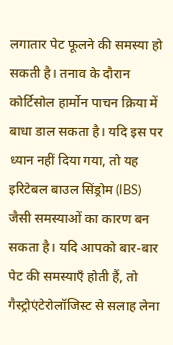लगातार पेट फूलने की समस्या हो सकती है। तनाव के दौरान कोर्टिसोल हार्मोन पाचन क्रिया में बाधा डाल सकता है। यदि इस पर ध्यान नहीं दिया गया, तो यह इरिटेबल बाउल सिंड्रोम (IBS) जैसी समस्याओं का कारण बन सकता है। यदि आपको बार-बार पेट की समस्याएँ होती हैं, तो गैस्ट्रोएंटेरोलॉजिस्ट से सलाह लेना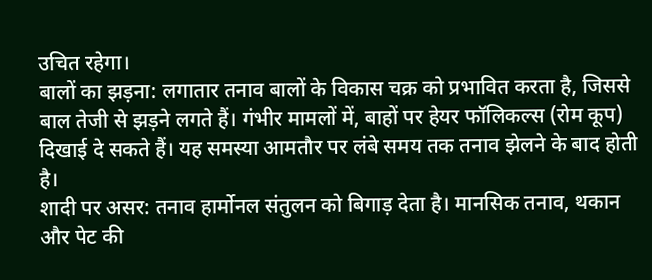उचित रहेगा।
बालों का झड़ना: लगातार तनाव बालों के विकास चक्र को प्रभावित करता है, जिससे बाल तेजी से झड़ने लगते हैं। गंभीर मामलों में, बाहों पर हेयर फॉलिकल्स (रोम कूप) दिखाई दे सकते हैं। यह समस्या आमतौर पर लंबे समय तक तनाव झेलने के बाद होती है।
शादी पर असर: तनाव हार्मोनल संतुलन को बिगाड़ देता है। मानसिक तनाव, थकान और पेट की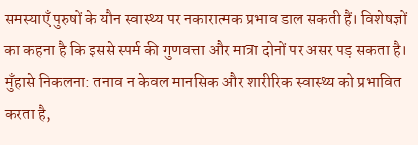समस्याएँ पुरुषों के यौन स्वास्थ्य पर नकारात्मक प्रभाव डाल सकती हैं। विशेषज्ञों का कहना है कि इससे स्पर्म की गुणवत्ता और मात्रा दोनों पर असर पड़ सकता है।
मुँहासे निकलना: तनाव न केवल मानसिक और शारीरिक स्वास्थ्य को प्रभावित करता है,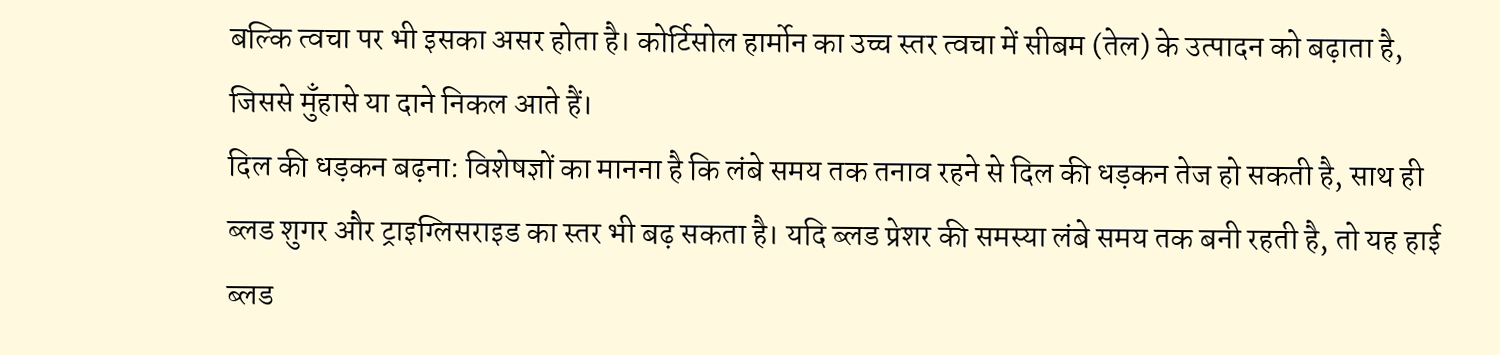बल्कि त्वचा पर भी इसका असर होता है। कोर्टिसोल हार्मोन का उच्च स्तर त्वचा में सीबम (तेल) के उत्पादन को बढ़ाता है, जिससे मुँहासे या दाने निकल आते हैं।
दिल की धड़कन बढ़ना: विशेषज्ञों का मानना है कि लंबे समय तक तनाव रहने से दिल की धड़कन तेज हो सकती है, साथ ही ब्लड शुगर और ट्राइग्लिसराइड का स्तर भी बढ़ सकता है। यदि ब्लड प्रेशर की समस्या लंबे समय तक बनी रहती है, तो यह हाई ब्लड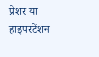प्रेशर या हाइपरटेंशन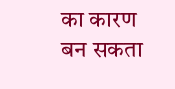का कारण बन सकता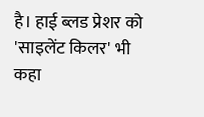है। हाई ब्लड प्रेशर को 'साइलेंट किलर' भी कहा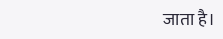जाता है।